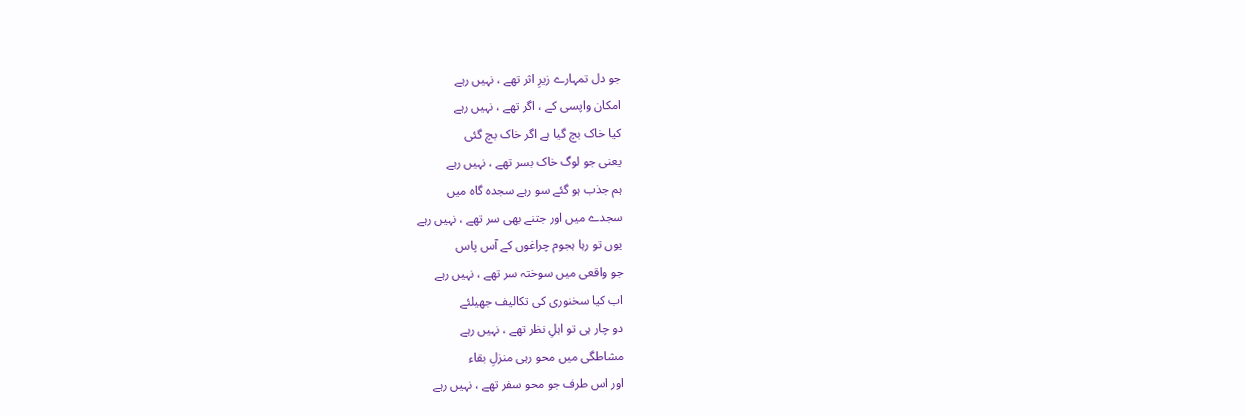جو دل تمہارے زیرِ اثر تھے ، نہیں رہے
امکان واپسی کے ، اگر تھے ، نہیں رہے
کیا خاک بچ گیا ہے اگر خاک بچ گئی
یعنی جو لوگ خاک بسر تھے ، نہیں رہے
ہم جذب ہو گئے سو رہے سجدہ گاہ میں
سجدے میں اور جتنے بھی سر تھے ، نہیں رہے
یوں تو رہا ہجوم چراغوں کے آس پاس
جو واقعی میں سوختہ سر تھے ، نہیں رہے
اب کیا سخنوری کی تکالیف جھیلئے
دو چار ہی تو اہلِ نظر تھے ، نہیں رہے
مشاطگی میں محو رہی منزلِ بقاء
اور اس طرف جو محو سفر تھے ، نہیں رہے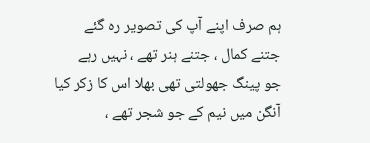ہم صرف اپنے آپ کی تصویر رہ گئے
جتنے کمال ، جتنے ہنر تھے ، نہیں رہے
جو پینگ جھولتی تھی بھلا اس کا زکر کیا
آنگن میں نیم کے جو شجر تھے ،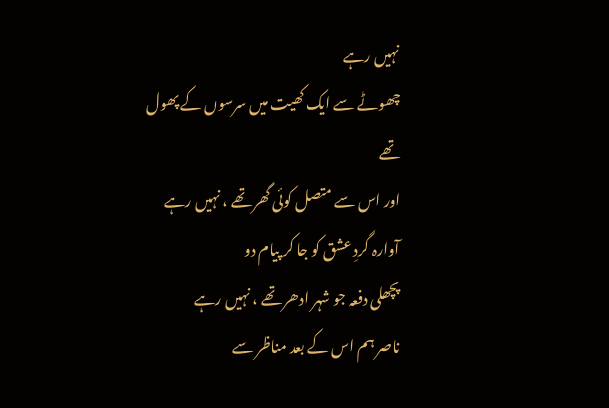نہیں رہے
چھوٹے سے ایک کھیت میں سرسوں کے پھول تھے
اور اس سے متصل کوئی گھر تھے ، نہیں رہے
آوارہ گردِ عشق کو جا کر پیام دو
پچھلی دفعہ جو شہر ادھر تھے ، نہیں رہے
ناصر ہم اس کے بعد مناظر سے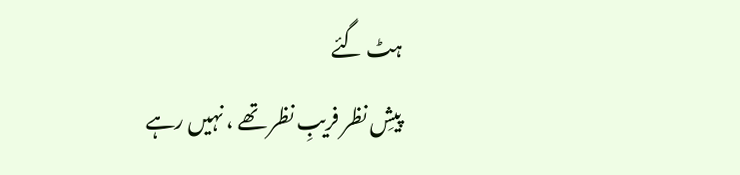ہٹ گئے
پیشِ نظر فریبِ نظر تھے ، نہیں رہے